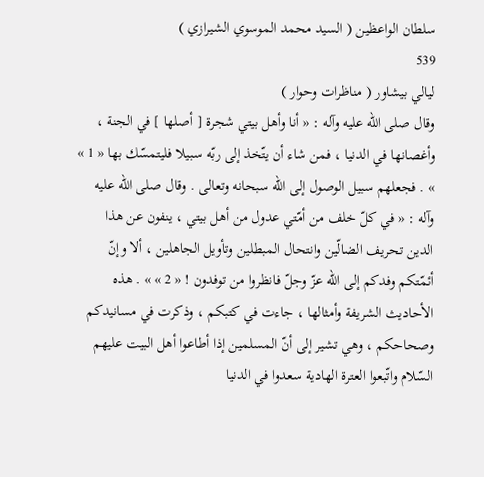سلطان الواعظين ( السيد محمد الموسوي الشيرازي )
539
ليالي بيشاور ( مناظرات وحوار )
وقال صلى اللّه عليه وآله : « أنا وأهل بيتي شجرة [ أصلها ] في الجنة ، وأغصانها في الدنيا ، فمن شاء أن يتّخذ إلى ربّه سبيلا فليتمسّك بها « 1 » » . فجعلهم سبيل الوصول إلى اللّه سبحانه وتعالى . وقال صلى اللّه عليه وآله : « في كلّ خلف من أمّتي عدول من أهل بيتي ، ينفون عن هذا الدين تحريف الضالّين وانتحال المبطلين وتأويل الجاهلين ، ألا وإنّ أئمّتكم وفدكم إلى اللّه عزّ وجلّ فانظروا من توفدون ! « 2 » » . هذه الأحاديث الشريفة وأمثالها ، جاءت في كتبكم ، وذكرت في مسانيدكم وصحاحكم ، وهي تشير إلى أنّ المسلمين إذا أطاعوا أهل البيت عليهم السّلام واتّبعوا العترة الهادية سعدوا في الدنيا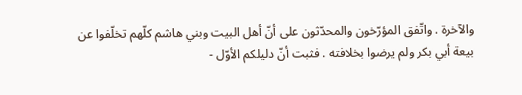والآخرة . واتّفق المؤرّخون والمحدّثون على أنّ أهل البيت وبني هاشم كلّهم تخلّفوا عن بيعة أبي بكر ولم يرضوا بخلافته . فثبت أنّ دليلكم الأوّل -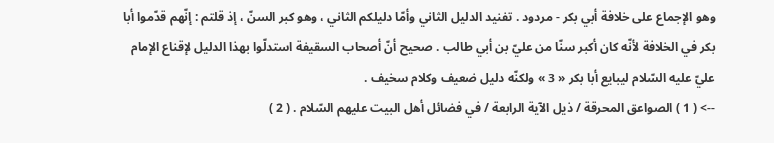وهو الإجماع على خلافة أبي بكر - مردود . تفنيد الدليل الثاني وأمّا دليلكم الثاني ، وهو كبر السنّ ، إذ قلتم : إنّهم قدّموا أبا بكر في الخلافة لأنّه كان أكبر سنّا من عليّ بن أبي طالب . صحيح أنّ أصحاب السقيفة استدلّوا بهذا الدليل لإقناع الإمام عليّ عليه السّلام ليبايع أبا بكر « 3 » ولكنّه دليل ضعيف وكلام سخيف .
--> ( 1 ) الصواعق المحرقة / ذيل الآية الرابعة / في فضائل أهل البيت عليهم السّلام . ( 2 )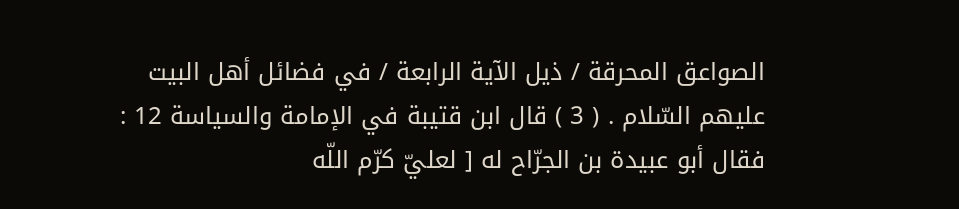الصواعق المحرقة / ذيل الآية الرابعة / في فضائل أهل البيت عليهم السّلام . ( 3 ) قال ابن قتيبة في الإمامة والسياسة 12 : فقال أبو عبيدة بن الجرّاح له [ لعليّ كرّم اللّه